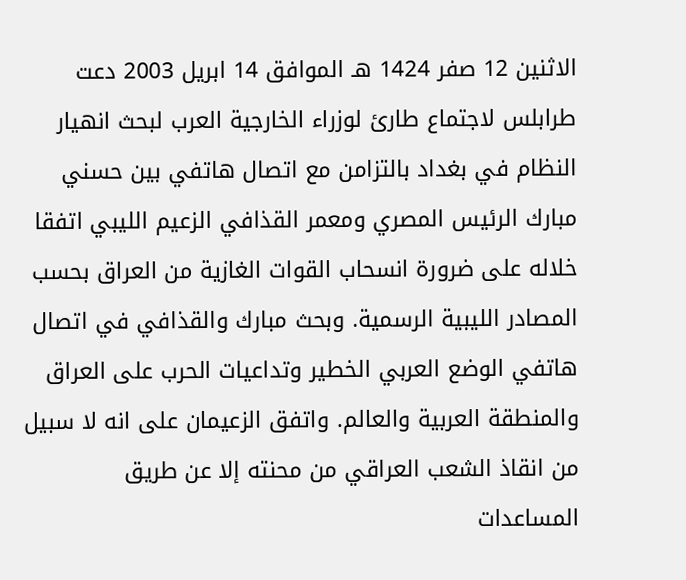الاثنين 12 صفر 1424 هـ الموافق 14 ابريل 2003 دعت طرابلس لاجتماع طارئ لوزراء الخارجية العرب لبحث انهيار النظام في بغداد بالتزامن مع اتصال هاتفي بين حسني مبارك الرئيس المصري ومعمر القذافي الزعيم الليبي اتفقا خلاله على ضرورة انسحاب القوات الغازية من العراق بحسب المصادر الليبية الرسمية. وبحث مبارك والقذافي في اتصال هاتفي الوضع العربي الخطير وتداعيات الحرب على العراق والمنطقة العربية والعالم. واتفق الزعيمان على انه لا سبيل من انقاذ الشعب العراقي من محنته إلا عن طريق المساعدات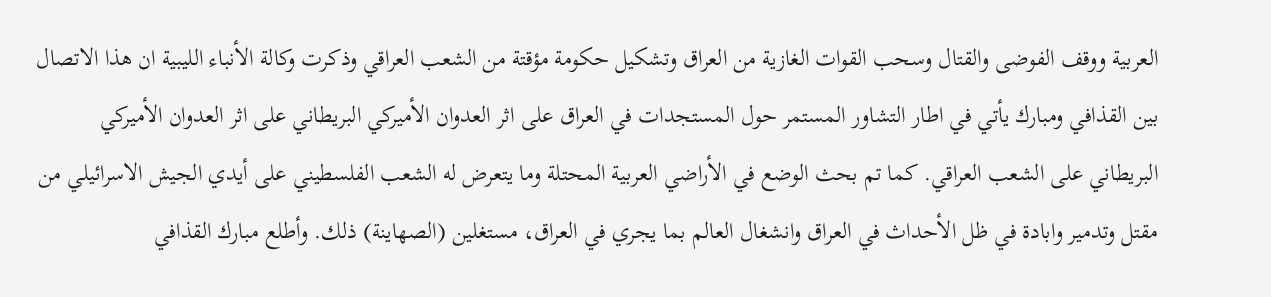العربية ووقف الفوضى والقتال وسحب القوات الغازية من العراق وتشكيل حكومة مؤقتة من الشعب العراقي وذكرت وكالة الأنباء الليبية ان هذا الاتصال بين القذافي ومبارك يأتي في اطار التشاور المستمر حول المستجدات في العراق على اثر العدوان الأميركي البريطاني على اثر العدوان الأميركي البريطاني على الشعب العراقي. كما تم بحث الوضع في الأراضي العربية المحتلة وما يتعرض له الشعب الفلسطيني على أيدي الجيش الاسرائيلي من مقتل وتدمير وابادة في ظل الأحداث في العراق وانشغال العالم بما يجري في العراق، مستغلين (الصهاينة) ذلك. وأطلع مبارك القذافي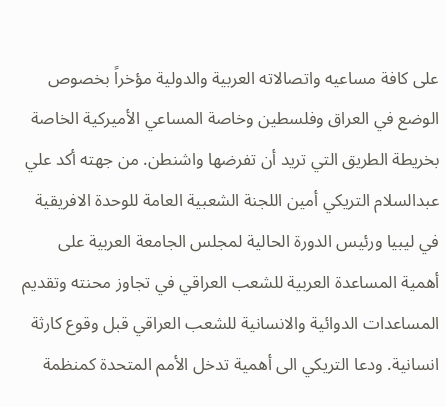على كافة مساعيه واتصالاته العربية والدولية مؤخراً بخصوص الوضع في العراق وفلسطين وخاصة المساعي الأميركية الخاصة بخريطة الطريق التي تريد أن تفرضها واشنطن. من جهته أكد علي عبدالسلام التريكي أمين اللجنة الشعبية العامة للوحدة الافريقية في ليبيا ورئيس الدورة الحالية لمجلس الجامعة العربية على أهمية المساعدة العربية للشعب العراقي في تجاوز محنته وتقديم المساعدات الدوائية والانسانية للشعب العراقي قبل وقوع كارثة انسانية. ودعا التريكي الى أهمية تدخل الأمم المتحدة كمنظمة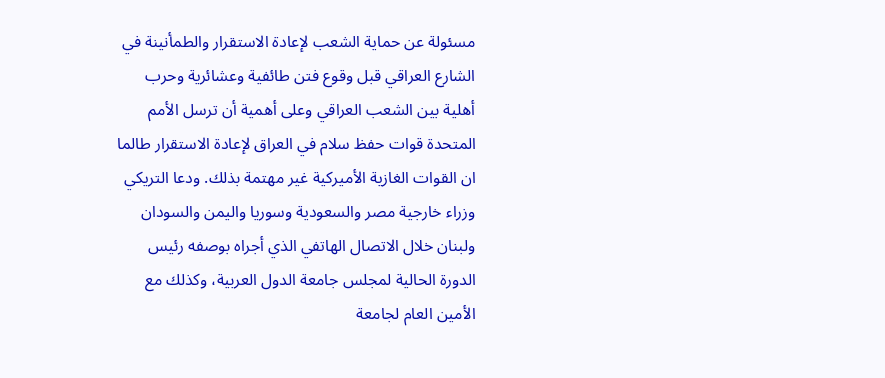مسئولة عن حماية الشعب لإعادة الاستقرار والطمأنينة في الشارع العراقي قبل وقوع فتن طائفية وعشائرية وحرب أهلية بين الشعب العراقي وعلى أهمية أن ترسل الأمم المتحدة قوات حفظ سلام في العراق لإعادة الاستقرار طالما ان القوات الغازية الأميركية غير مهتمة بذلك. ودعا التريكي وزراء خارجية مصر والسعودية وسوريا واليمن والسودان ولبنان خلال الاتصال الهاتفي الذي أجراه بوصفه رئيس الدورة الحالية لمجلس جامعة الدول العربية، وكذلك مع الأمين العام لجامعة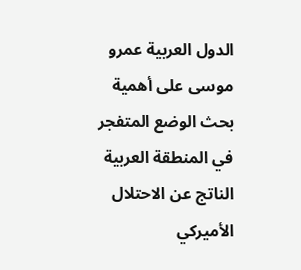الدول العربية عمرو موسى على أهمية بحث الوضع المتفجر في المنطقة العربية الناتج عن الاحتلال الأميركي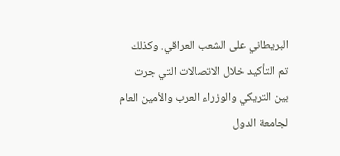البريطاني على الشعب العراقي. وكذلك تم التأكيد خلال الاتصالات التي جرت بين التريكي والوزراء العرب والأمين العام لجامعة الدول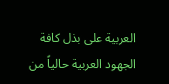العربية على بذل كافة الجهود العربية حالياً من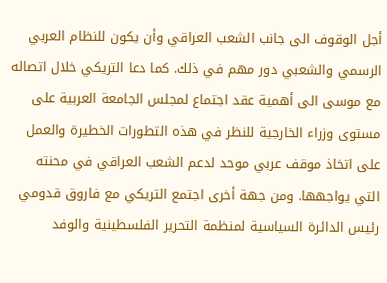أجل الوقوف الى جانب الشعب العراقي وأن يكون للنظام العربي الرسمي والشعبي دور مهم في ذلك. كما دعا التريكي خلال اتصاله مع موسى الى أهمية عقد اجتماع لمجلس الجامعة العربية على مستوى وزراء الخارجية للنظر في هذه التطورات الخطيرة والعمل على اتخاذ موقف عربي موحد لدعم الشعب العراقي في محنته التي يواجهها. ومن جهة أخرى اجتمع التريكي مع فاروق قدومي رئيس الدائرة السياسية لمنظمة التحرير الفلسطينية والوفد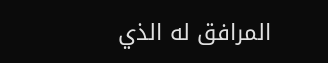المرافق له الذي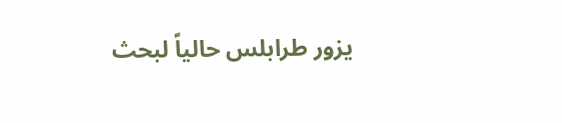يزور طرابلس حالياً لبحث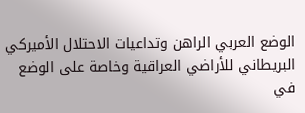الوضع العربي الراهن وتداعيات الاحتلال الأميركي البريطاني للأراضي العراقية وخاصة على الوضع في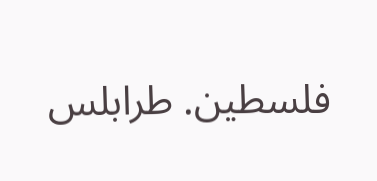فلسطين. طرابلس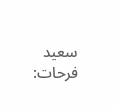سعيد فرحات: